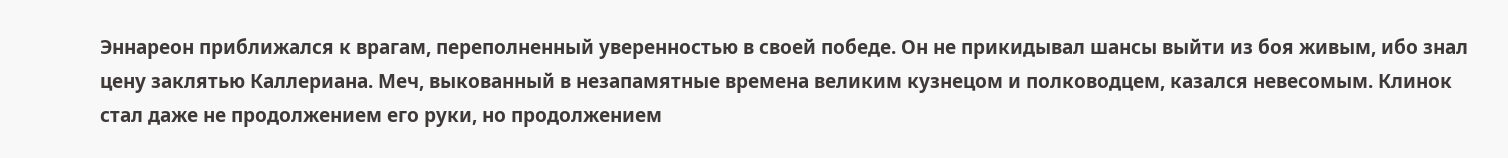Эннареон приближался к врагам, переполненный уверенностью в своей победе. Он не прикидывал шансы выйти из боя живым, ибо знал цену заклятью Каллериана. Меч, выкованный в незапамятные времена великим кузнецом и полководцем, казался невесомым. Клинок стал даже не продолжением его руки, но продолжением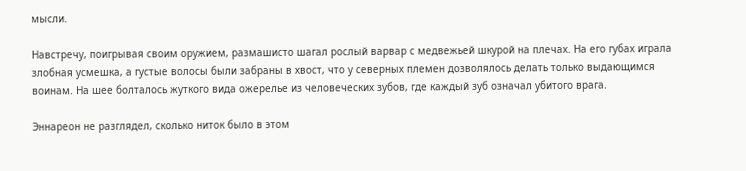мысли.

Навстречу, поигрывая своим оружием, размашисто шагал рослый варвар с медвежьей шкурой на плечах. На его губах играла злобная усмешка, а густые волосы были забраны в хвост, что у северных племен дозволялось делать только выдающимся воинам. На шее болталось жуткого вида ожерелье из человеческих зубов, где каждый зуб означал убитого врага.

Эннареон не разглядел, сколько ниток было в этом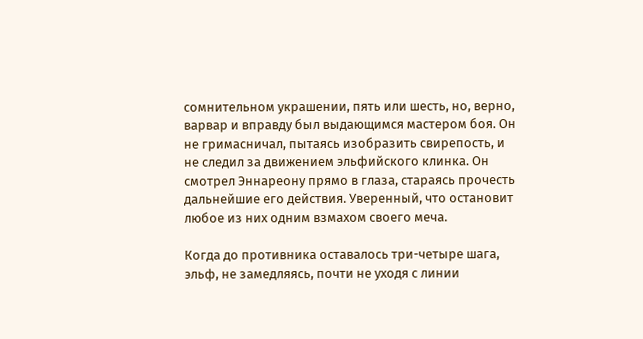сомнительном украшении, пять или шесть, но, верно, варвар и вправду был выдающимся мастером боя. Он не гримасничал, пытаясь изобразить свирепость, и не следил за движением эльфийского клинка. Он смотрел Эннареону прямо в глаза, стараясь прочесть дальнейшие его действия. Уверенный, что остановит любое из них одним взмахом своего меча.

Когда до противника оставалось три-четыре шага, эльф, не замедляясь, почти не уходя с линии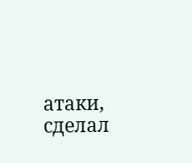атаки, сделал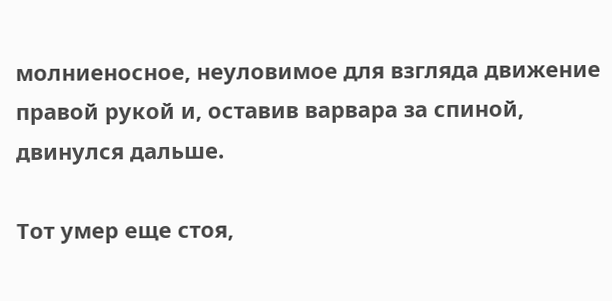молниеносное, неуловимое для взгляда движение правой рукой и, оставив варвара за спиной, двинулся дальше.

Тот умер еще стоя,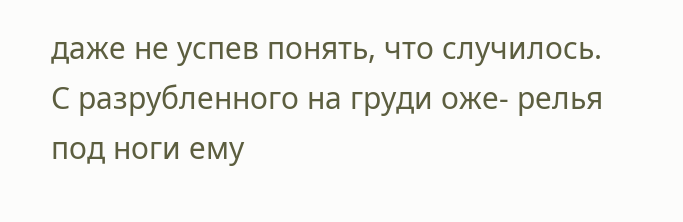даже не успев понять, что случилось. С разрубленного на груди оже- релья под ноги ему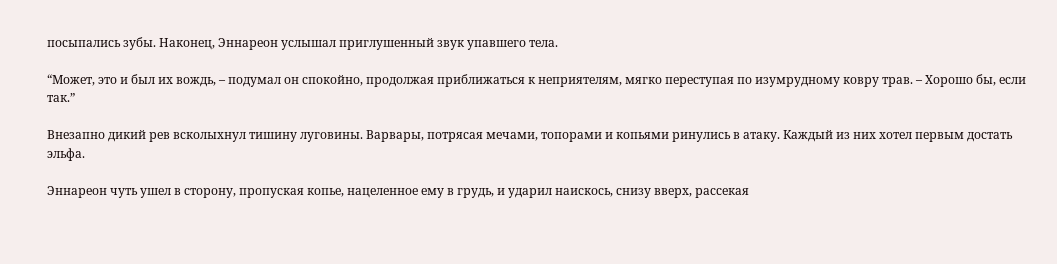посыпались зубы. Наконец, Эннареон услышал приглушенный звук упавшего тела.

“Может, это и был их вождь, – подумал он спокойно, продолжая приближаться к неприятелям, мягко переступая по изумрудному ковру трав. – Хорошо бы, если так.”

Внезапно дикий рев всколыхнул тишину луговины. Варвары, потрясая мечами, топорами и копьями ринулись в атаку. Каждый из них хотел первым достать эльфа.

Эннареон чуть ушел в сторону, пропуская копье, нацеленное ему в грудь, и ударил наискось, снизу вверх, рассекая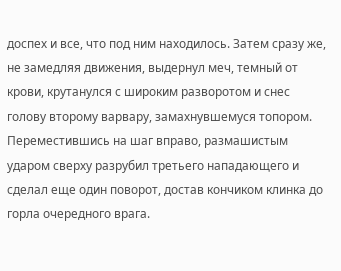доспех и все, что под ним находилось. Затем сразу же, не замедляя движения, выдернул меч, темный от крови, крутанулся с широким разворотом и снес голову второму варвару, замахнувшемуся топором. Переместившись на шаг вправо, размашистым ударом сверху разрубил третьего нападающего и сделал еще один поворот, достав кончиком клинка до горла очередного врага.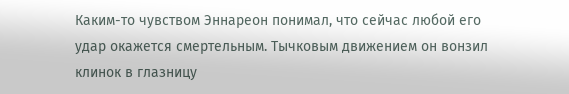Каким-то чувством Эннареон понимал, что сейчас любой его удар окажется смертельным. Тычковым движением он вонзил клинок в глазницу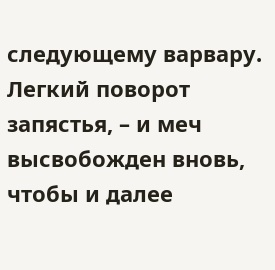следующему варвару. Легкий поворот запястья, – и меч высвобожден вновь, чтобы и далее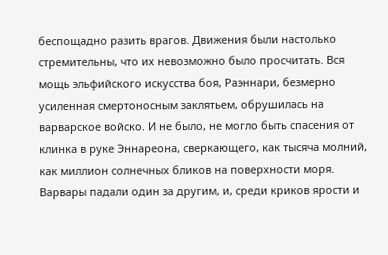беспощадно разить врагов. Движения были настолько стремительны, что их невозможно было просчитать. Вся мощь эльфийского искусства боя, Раэннари, безмерно усиленная смертоносным заклятьем, обрушилась на варварское войско. И не было, не могло быть спасения от клинка в руке Эннареона, сверкающего, как тысяча молний, как миллион солнечных бликов на поверхности моря. Варвары падали один за другим, и, среди криков ярости и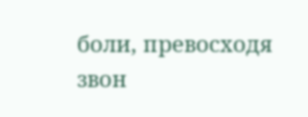боли, превосходя звон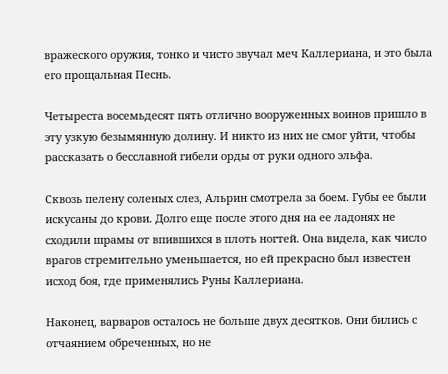вражеского оружия, тонко и чисто звучал меч Каллериана, и это была его прощальная Песнь.

Четыреста восемьдесят пять отлично вооруженных воинов пришло в эту узкую безымянную долину. И никто из них не смог уйти, чтобы рассказать о бесславной гибели орды от руки одного эльфа.

Сквозь пелену соленых слез, Альрин смотрела за боем. Губы ее были искусаны до крови. Долго еще после этого дня на ее ладонях не сходили шрамы от впившихся в плоть ногтей. Она видела, как число врагов стремительно уменьшается, но ей прекрасно был известен исход боя, где применялись Руны Каллериана.

Наконец, варваров осталось не больше двух десятков. Они бились с отчаянием обреченных, но не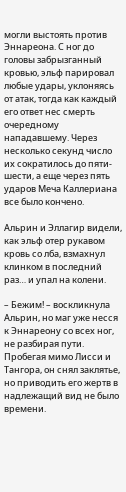могли выстоять против Эннареона. С ног до головы забрызганный кровью, эльф парировал любые удары, уклоняясь от атак, тогда как каждый его ответ нес смерть очередному нападавшему. Через несколько секунд число их сократилось до пяти-шести, а еще через пять ударов Меча Каллериана все было кончено.

Альрин и Эллагир видели, как эльф отер рукавом кровь со лба, взмахнул клинком в последний раз… и упал на колени.

– Бежим! – воскликнула Альрин, но маг уже несся к Эннареону со всех ног, не разбирая пути. Пробегая мимо Лисси и Тангора, он снял заклятье, но приводить его жертв в надлежащий вид не было времени.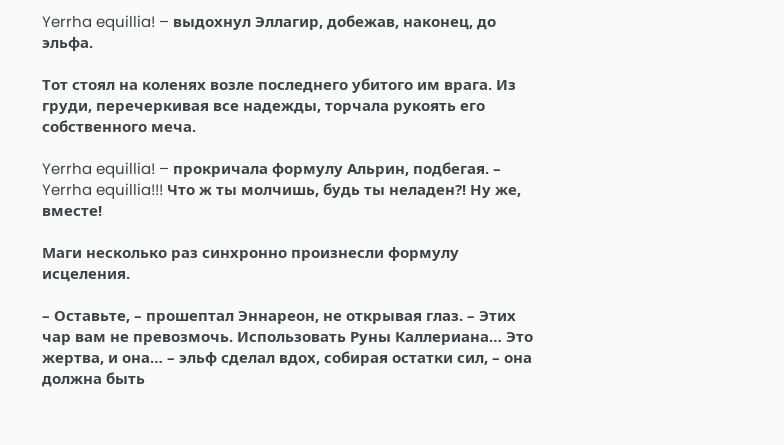Yerrha equillia! – выдохнул Эллагир, добежав, наконец, до эльфа.

Тот стоял на коленях возле последнего убитого им врага. Из груди, перечеркивая все надежды, торчала рукоять его собственного меча.

Yerrha equillia! – прокричала формулу Альрин, подбегая. – Yerrha equillia!!! Что ж ты молчишь, будь ты неладен?! Ну же, вместе!

Маги несколько раз синхронно произнесли формулу исцеления.

– Оставьте, – прошептал Эннареон, не открывая глаз. – Этих чар вам не превозмочь. Использовать Руны Каллериана… Это жертва, и она… – эльф сделал вдох, собирая остатки сил, – она должна быть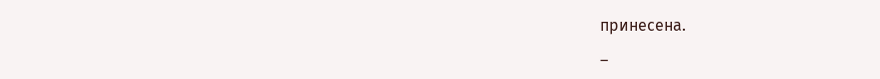принесена.

–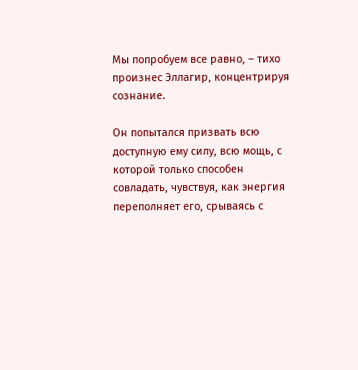Мы попробуем все равно, – тихо произнес Эллагир, концентрируя сознание.

Он попытался призвать всю доступную ему силу, всю мощь, с которой только способен совладать, чувствуя, как энергия переполняет его, срываясь с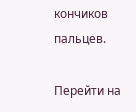кончиков пальцев.

Перейти на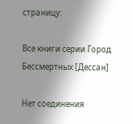страницу:

Все книги серии Город Бессмертных [Дессан]

Нет соединения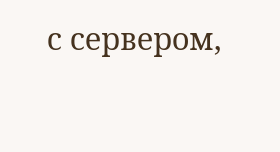с сервером,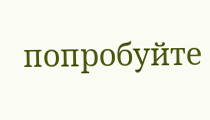попробуйте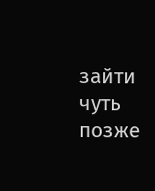зайти чуть позже